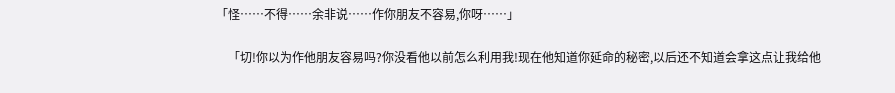「怪……不得……余非说……作你朋友不容易,你呀……」

    「切!你以为作他朋友容易吗?你没看他以前怎么利用我!现在他知道你延命的秘密,以后还不知道会拿这点让我给他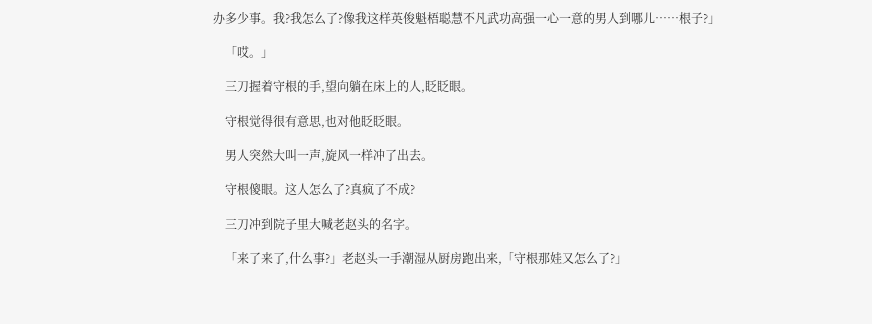办多少事。我?我怎么了?像我这样英俊魁梧聪慧不凡武功高强一心一意的男人到哪儿……根子?」

    「哎。」

    三刀握着守根的手,望向躺在床上的人,眨眨眼。

    守根觉得很有意思,也对他眨眨眼。

    男人突然大叫一声,旋风一样冲了出去。

    守根傻眼。这人怎么了?真疯了不成?

    三刀冲到院子里大喊老赵头的名字。

    「来了来了,什么事?」老赵头一手潮湿从厨房跑出来,「守根那娃又怎么了?」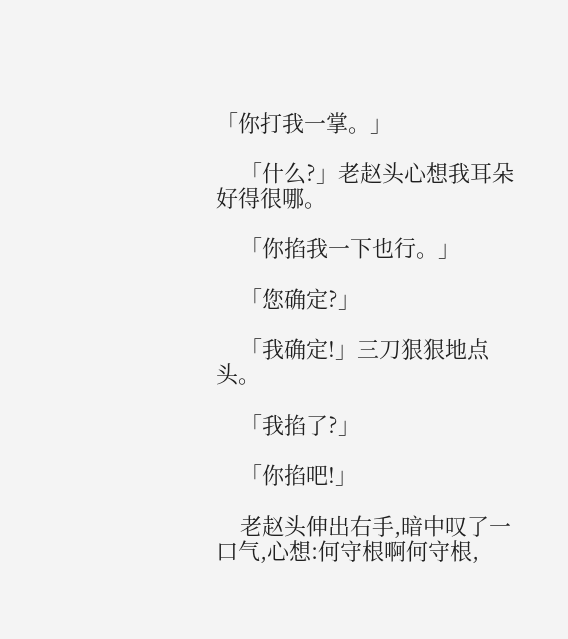「你打我一掌。」

    「什么?」老赵头心想我耳朵好得很哪。

    「你掐我一下也行。」

    「您确定?」

    「我确定!」三刀狠狠地点头。

    「我掐了?」

    「你掐吧!」

    老赵头伸出右手,暗中叹了一口气,心想:何守根啊何守根,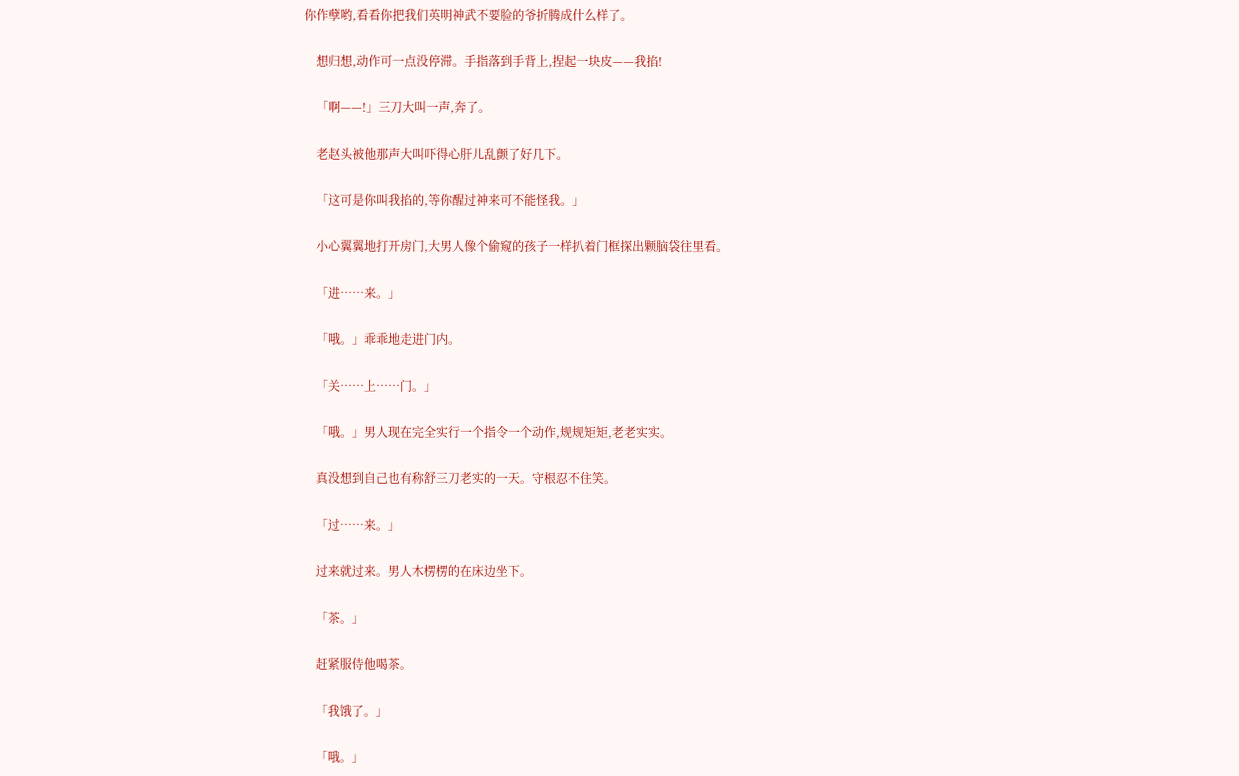你作孽哟,看看你把我们英明神武不要脸的爷折腾成什么样了。

    想归想,动作可一点没停滞。手指落到手背上,捏起一块皮——我掐!

    「啊——!」三刀大叫一声,奔了。

    老赵头被他那声大叫吓得心肝儿乱颤了好几下。

    「这可是你叫我掐的,等你醒过神来可不能怪我。」

    小心翼翼地打开房门,大男人像个偷窥的孩子一样扒着门框探出颗脑袋往里看。

    「进……来。」

    「哦。」乖乖地走进门内。

    「关……上……门。」

    「哦。」男人现在完全实行一个指令一个动作,规规矩矩,老老实实。

    真没想到自己也有称舒三刀老实的一天。守根忍不住笑。

    「过……来。」

    过来就过来。男人木楞楞的在床边坐下。

    「茶。」

    赶紧服侍他喝茶。

    「我饿了。」

    「哦。」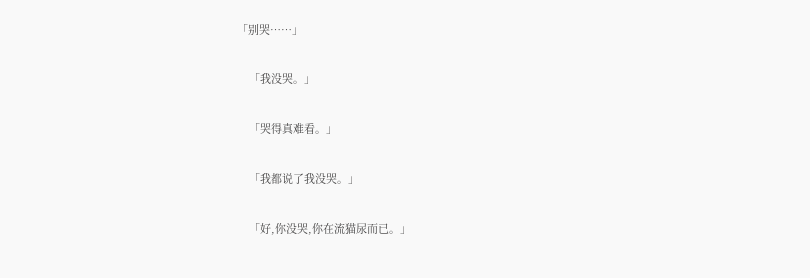「别哭……」

    「我没哭。」

    「哭得真难看。」

    「我都说了我没哭。」

    「好,你没哭,你在流猫尿而已。」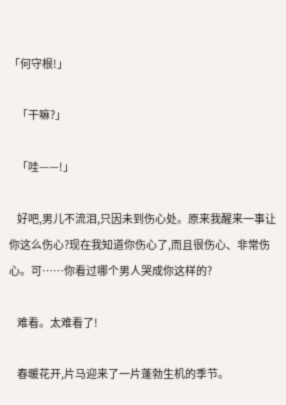「何守根!」

    「干嘛?」

    「哇——!」

    好吧,男儿不流泪,只因未到伤心处。原来我醒来一事让你这么伤心?现在我知道你伤心了,而且很伤心、非常伤心。可……你看过哪个男人哭成你这样的?

    难看。太难看了!

    春暖花开,片马迎来了一片蓬勃生机的季节。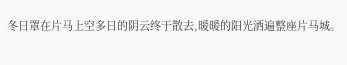冬日罩在片马上空多日的阴云终于散去,暖暖的阳光洒遍整座片马城。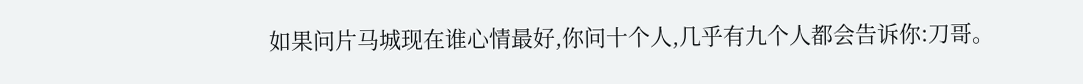如果问片马城现在谁心情最好,你问十个人,几乎有九个人都会告诉你:刀哥。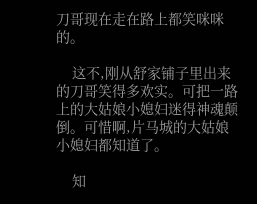刀哥现在走在路上都笑咪咪的。

    这不,刚从舒家铺子里出来的刀哥笑得多欢实。可把一路上的大姑娘小媳妇迷得神魂颠倒。可惜啊,片马城的大姑娘小媳妇都知道了。

    知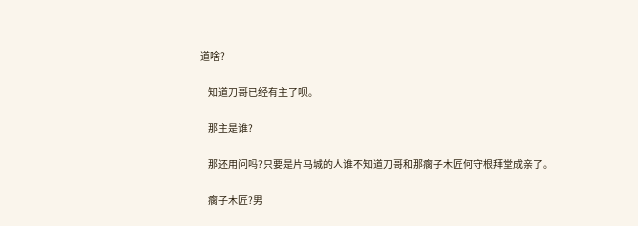道啥?

    知道刀哥已经有主了呗。

    那主是谁?

    那还用问吗?只要是片马城的人谁不知道刀哥和那瘸子木匠何守根拜堂成亲了。

    瘸子木匠?男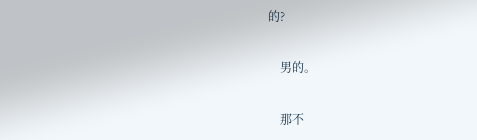的?

    男的。

    那不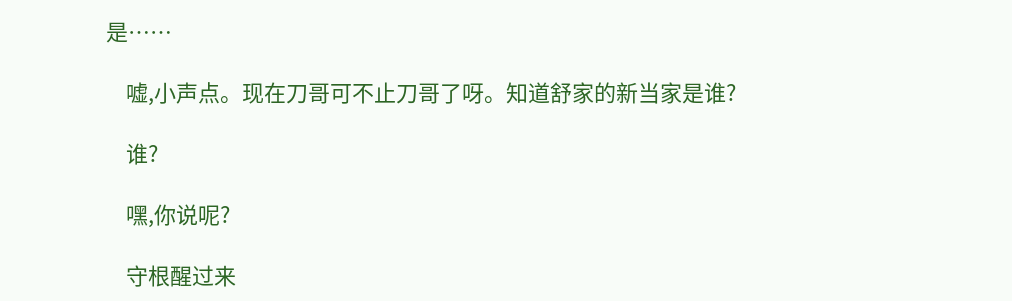是……

    嘘,小声点。现在刀哥可不止刀哥了呀。知道舒家的新当家是谁?

    谁?

    嘿,你说呢?

    守根醒过来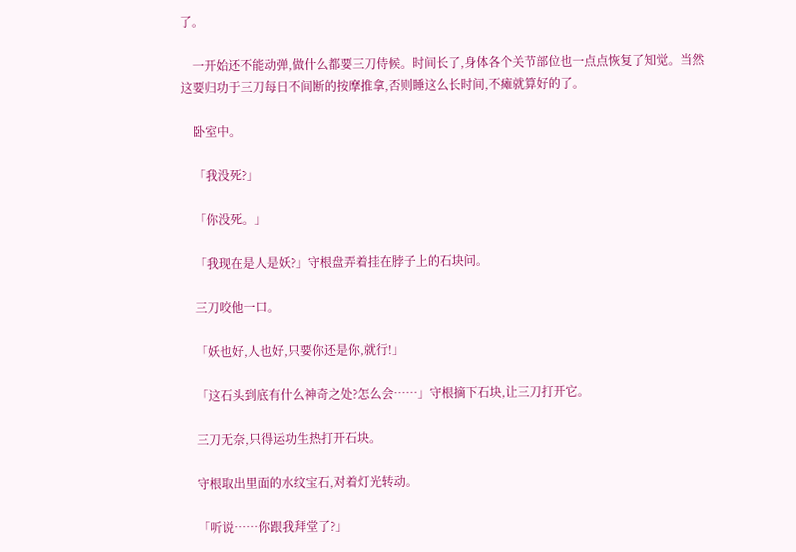了。

    一开始还不能动弹,做什么都要三刀侍候。时间长了,身体各个关节部位也一点点恢复了知觉。当然这要归功于三刀每日不间断的按摩推拿,否则睡这么长时间,不瘫就算好的了。

    卧室中。

    「我没死?」

    「你没死。」

    「我现在是人是妖?」守根盘弄着挂在脖子上的石块问。

    三刀咬他一口。

    「妖也好,人也好,只要你还是你,就行!」

    「这石头到底有什么神奇之处?怎么会……」守根摘下石块,让三刀打开它。

    三刀无奈,只得运功生热打开石块。

    守根取出里面的水纹宝石,对着灯光转动。

    「听说……你跟我拜堂了?」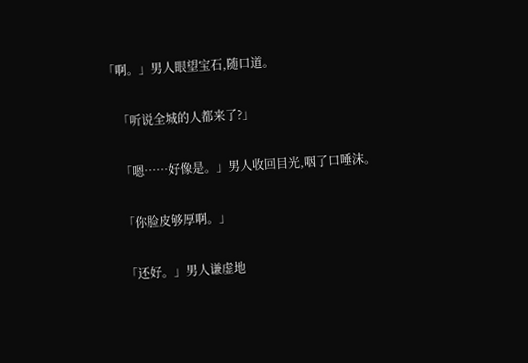「啊。」男人眼望宝石,随口道。

    「听说全城的人都来了?」

    「嗯……好像是。」男人收回目光,咽了口唾沫。

    「你脸皮够厚啊。」

    「还好。」男人谦虚地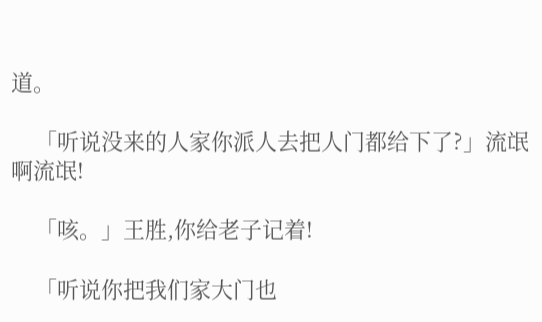道。

    「听说没来的人家你派人去把人门都给下了?」流氓啊流氓!

    「咳。」王胜,你给老子记着!

    「听说你把我们家大门也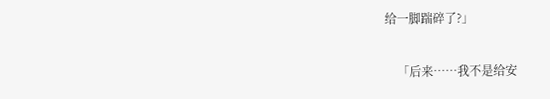给一脚踹碎了?」

    「后来……我不是给安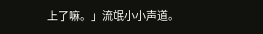上了嘛。」流氓小小声道。